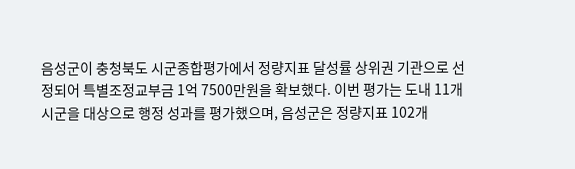음성군이 충청북도 시군종합평가에서 정량지표 달성률 상위권 기관으로 선정되어 특별조정교부금 1억 7500만원을 확보했다. 이번 평가는 도내 11개 시군을 대상으로 행정 성과를 평가했으며, 음성군은 정량지표 102개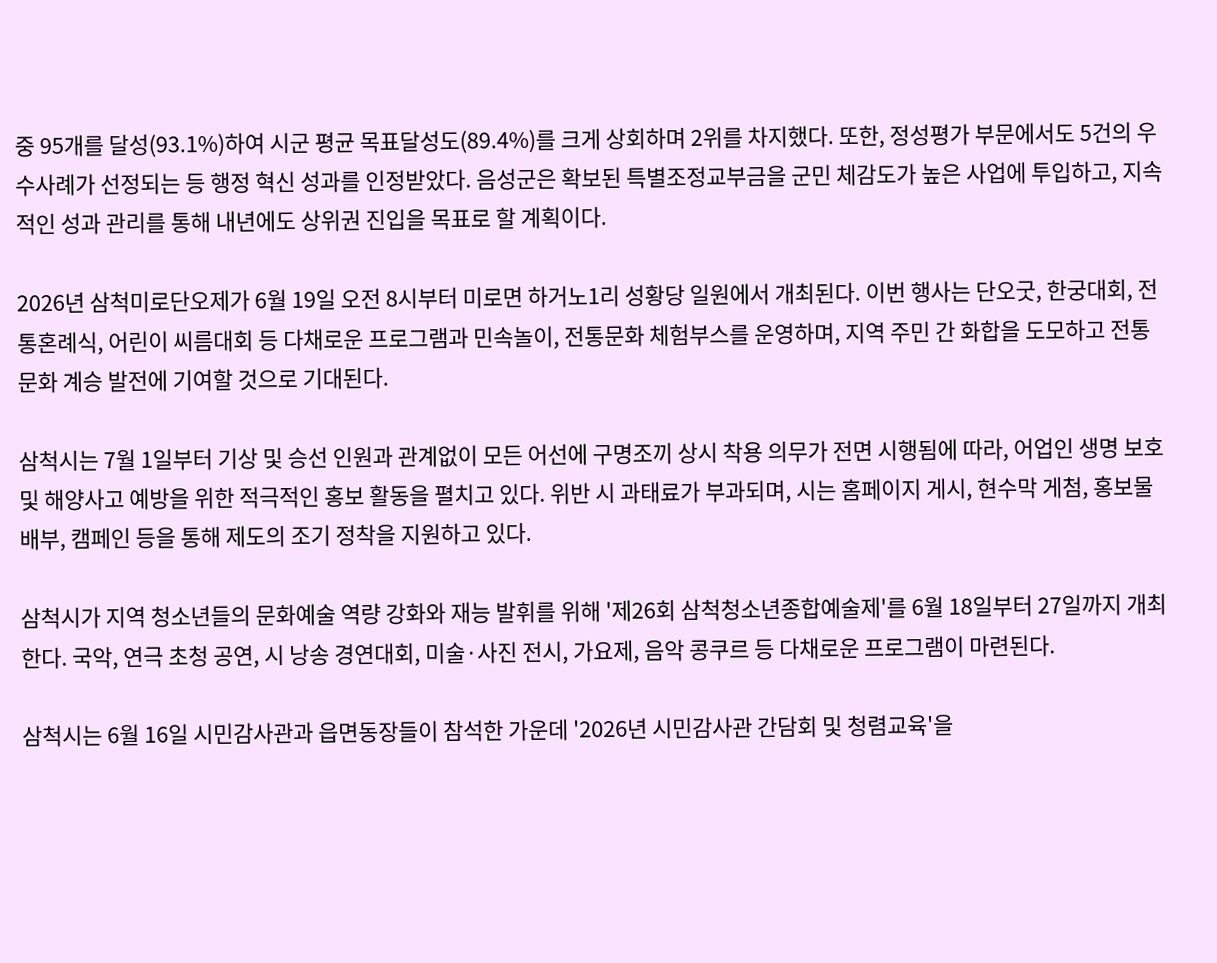중 95개를 달성(93.1%)하여 시군 평균 목표달성도(89.4%)를 크게 상회하며 2위를 차지했다. 또한, 정성평가 부문에서도 5건의 우수사례가 선정되는 등 행정 혁신 성과를 인정받았다. 음성군은 확보된 특별조정교부금을 군민 체감도가 높은 사업에 투입하고, 지속적인 성과 관리를 통해 내년에도 상위권 진입을 목표로 할 계획이다.

2026년 삼척미로단오제가 6월 19일 오전 8시부터 미로면 하거노1리 성황당 일원에서 개최된다. 이번 행사는 단오굿, 한궁대회, 전통혼례식, 어린이 씨름대회 등 다채로운 프로그램과 민속놀이, 전통문화 체험부스를 운영하며, 지역 주민 간 화합을 도모하고 전통문화 계승 발전에 기여할 것으로 기대된다.

삼척시는 7월 1일부터 기상 및 승선 인원과 관계없이 모든 어선에 구명조끼 상시 착용 의무가 전면 시행됨에 따라, 어업인 생명 보호 및 해양사고 예방을 위한 적극적인 홍보 활동을 펼치고 있다. 위반 시 과태료가 부과되며, 시는 홈페이지 게시, 현수막 게첨, 홍보물 배부, 캠페인 등을 통해 제도의 조기 정착을 지원하고 있다.

삼척시가 지역 청소년들의 문화예술 역량 강화와 재능 발휘를 위해 '제26회 삼척청소년종합예술제'를 6월 18일부터 27일까지 개최한다. 국악, 연극 초청 공연, 시 낭송 경연대회, 미술·사진 전시, 가요제, 음악 콩쿠르 등 다채로운 프로그램이 마련된다.

삼척시는 6월 16일 시민감사관과 읍면동장들이 참석한 가운데 '2026년 시민감사관 간담회 및 청렴교육'을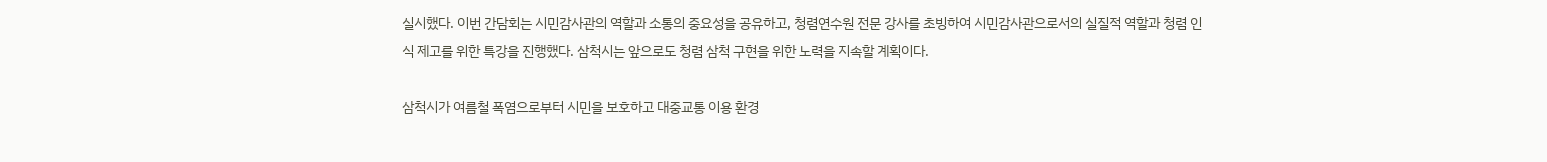실시했다. 이번 간담회는 시민감사관의 역할과 소통의 중요성을 공유하고, 청렴연수원 전문 강사를 초빙하여 시민감사관으로서의 실질적 역할과 청렴 인식 제고를 위한 특강을 진행했다. 삼척시는 앞으로도 청렴 삼척 구현을 위한 노력을 지속할 계획이다.

삼척시가 여름철 폭염으로부터 시민을 보호하고 대중교통 이용 환경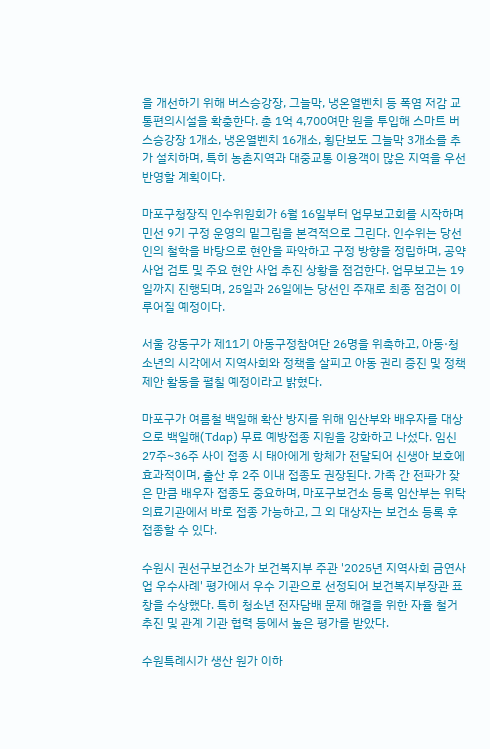을 개선하기 위해 버스승강장, 그늘막, 냉온열벤치 등 폭염 저감 교통편의시설을 확충한다. 총 1억 4,700여만 원을 투입해 스마트 버스승강장 1개소, 냉온열벤치 16개소, 횡단보도 그늘막 3개소를 추가 설치하며, 특히 농촌지역과 대중교통 이용객이 많은 지역을 우선 반영할 계획이다.

마포구청장직 인수위원회가 6월 16일부터 업무보고회를 시작하며 민선 9기 구정 운영의 밑그림을 본격적으로 그린다. 인수위는 당선인의 철학을 바탕으로 현안을 파악하고 구정 방향을 정립하며, 공약사업 검토 및 주요 현안 사업 추진 상황을 점검한다. 업무보고는 19일까지 진행되며, 25일과 26일에는 당선인 주재로 최종 점검이 이루어질 예정이다.

서울 강동구가 제11기 아동구정참여단 26명을 위촉하고, 아동·청소년의 시각에서 지역사회와 정책을 살피고 아동 권리 증진 및 정책 제안 활동을 펼칠 예정이라고 밝혔다.

마포구가 여름철 백일해 확산 방지를 위해 임산부와 배우자를 대상으로 백일해(Tdap) 무료 예방접종 지원을 강화하고 나섰다. 임신 27주~36주 사이 접종 시 태아에게 항체가 전달되어 신생아 보호에 효과적이며, 출산 후 2주 이내 접종도 권장된다. 가족 간 전파가 잦은 만큼 배우자 접종도 중요하며, 마포구보건소 등록 임산부는 위탁의료기관에서 바로 접종 가능하고, 그 외 대상자는 보건소 등록 후 접종할 수 있다.

수원시 권선구보건소가 보건복지부 주관 '2025년 지역사회 금연사업 우수사례' 평가에서 우수 기관으로 선정되어 보건복지부장관 표창을 수상했다. 특히 청소년 전자담배 문제 해결을 위한 자율 철거 추진 및 관계 기관 협력 등에서 높은 평가를 받았다.

수원특례시가 생산 원가 이하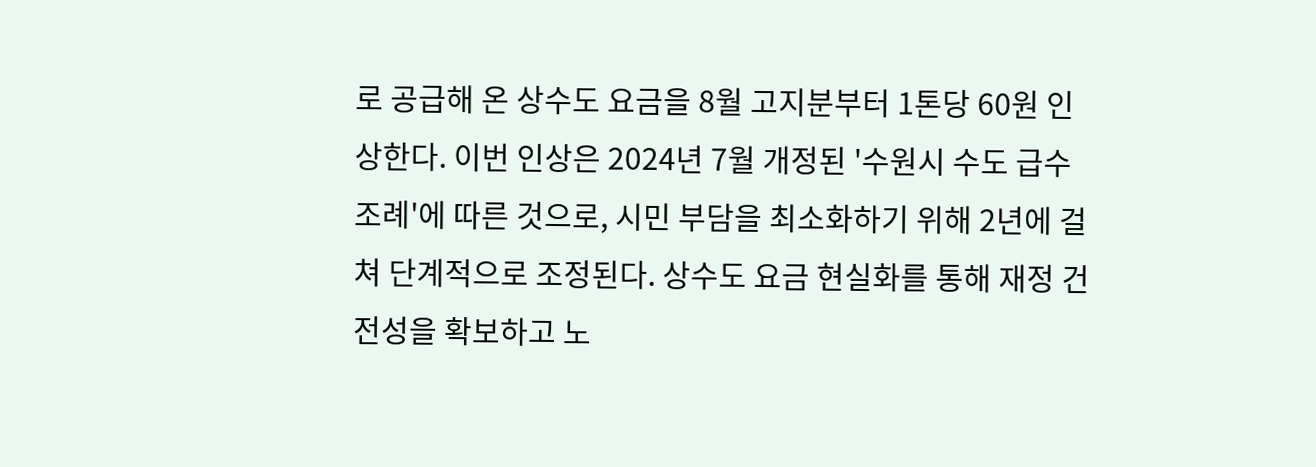로 공급해 온 상수도 요금을 8월 고지분부터 1톤당 60원 인상한다. 이번 인상은 2024년 7월 개정된 '수원시 수도 급수 조례'에 따른 것으로, 시민 부담을 최소화하기 위해 2년에 걸쳐 단계적으로 조정된다. 상수도 요금 현실화를 통해 재정 건전성을 확보하고 노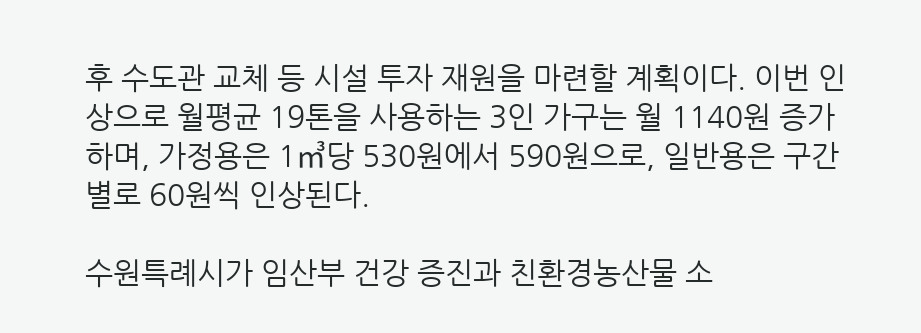후 수도관 교체 등 시설 투자 재원을 마련할 계획이다. 이번 인상으로 월평균 19톤을 사용하는 3인 가구는 월 1140원 증가하며, 가정용은 1㎥당 530원에서 590원으로, 일반용은 구간별로 60원씩 인상된다.

수원특례시가 임산부 건강 증진과 친환경농산물 소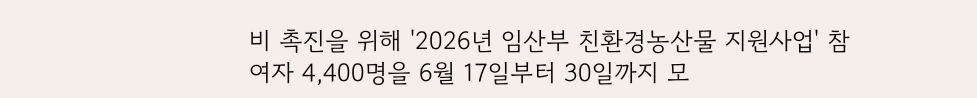비 촉진을 위해 '2026년 임산부 친환경농산물 지원사업' 참여자 4,400명을 6월 17일부터 30일까지 모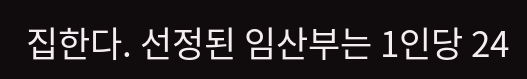집한다. 선정된 임산부는 1인당 24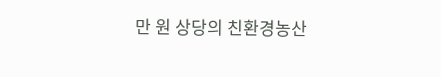만 원 상당의 친환경농산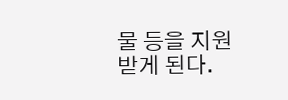물 등을 지원받게 된다.